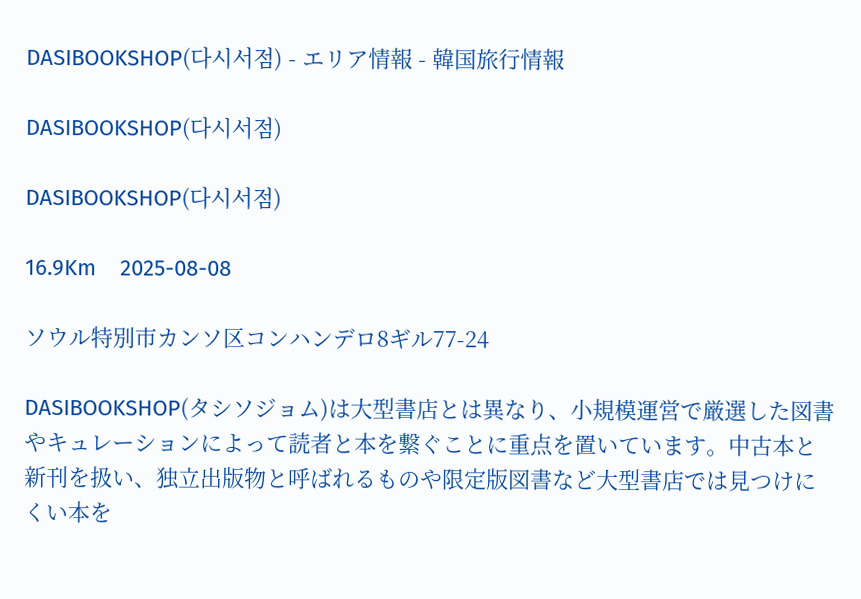DASIBOOKSHOP(다시서점) - エリア情報 - 韓国旅行情報

DASIBOOKSHOP(다시서점)

DASIBOOKSHOP(다시서점)

16.9Km    2025-08-08

ソウル特別市カンソ区コンハンデロ8ギル77-24

DASIBOOKSHOP(タシソジョム)は大型書店とは異なり、小規模運営で厳選した図書やキュレーションによって読者と本を繋ぐことに重点を置いています。中古本と新刊を扱い、独立出版物と呼ばれるものや限定版図書など大型書店では見つけにくい本を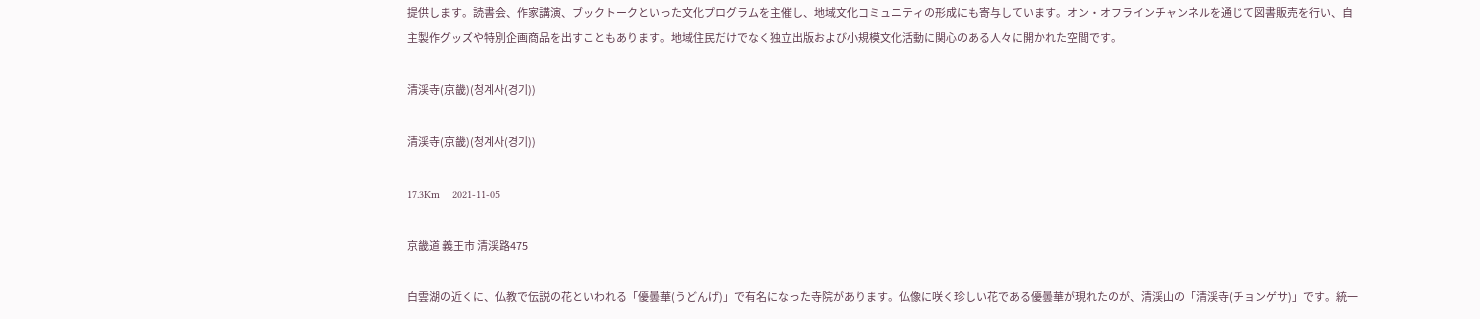提供します。読書会、作家講演、ブックトークといった文化プログラムを主催し、地域文化コミュニティの形成にも寄与しています。オン・オフラインチャンネルを通じて図書販売を行い、自主製作グッズや特別企画商品を出すこともあります。地域住民だけでなく独立出版および小規模文化活動に関心のある人々に開かれた空間です。

清渓寺(京畿)(청계사(경기))

清渓寺(京畿)(청계사(경기))

17.3Km    2021-11-05

京畿道 義王市 清渓路475

白雲湖の近くに、仏教で伝説の花といわれる「優曇華(うどんげ)」で有名になった寺院があります。仏像に咲く珍しい花である優曇華が現れたのが、清渓山の「清渓寺(チョンゲサ)」です。統一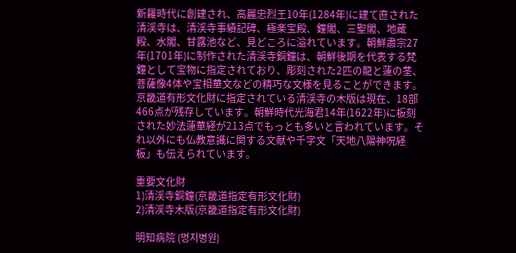新羅時代に創建され、高麗忠烈王10年(1284年)に建て直された清渓寺は、清渓寺事績記碑、極楽宝殿、鐘閣、三聖閣、地蔵殿、水閣、甘露池など、見どころに溢れています。朝鮮肅宗27年(1701年)に制作された清渓寺銅鐘は、朝鮮後期を代表する梵鐘として宝物に指定されており、彫刻された2匹の龍と蓮の茎、菩薩像4体や宝相華文などの精巧な文様を見ることができます。京畿道有形文化財に指定されている清渓寺の木版は現在、18部466点が残存しています。朝鮮時代光海君14年(1622年)に板刻された妙法蓮華経が213点でもっとも多いと言われています。それ以外にも仏教意識に関する文献や千字文「天地八陽神呪経板」も伝えられています。

重要文化財
1)清渓寺銅鐘(京畿道指定有形文化財)
2)清渓寺木版(京畿道指定有形文化財)

明知病院 (명지병원)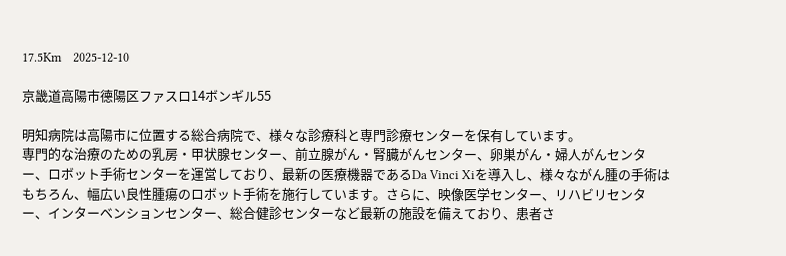17.5Km    2025-12-10

京畿道高陽市德陽区ファスロ14ボンギル55

明知病院は高陽市に位置する総合病院で、様々な診療科と専門診療センターを保有しています。
専門的な治療のための乳房・甲状腺センター、前立腺がん・腎臓がんセンター、卵巣がん・婦人がんセンター、ロボット手術センターを運営しており、最新の医療機器であるDa Vinci Xiを導入し、様々ながん腫の手術はもちろん、幅広い良性腫瘍のロボット手術を施行しています。さらに、映像医学センター、リハビリセンター、インターベンションセンター、総合健診センターなど最新の施設を備えており、患者さ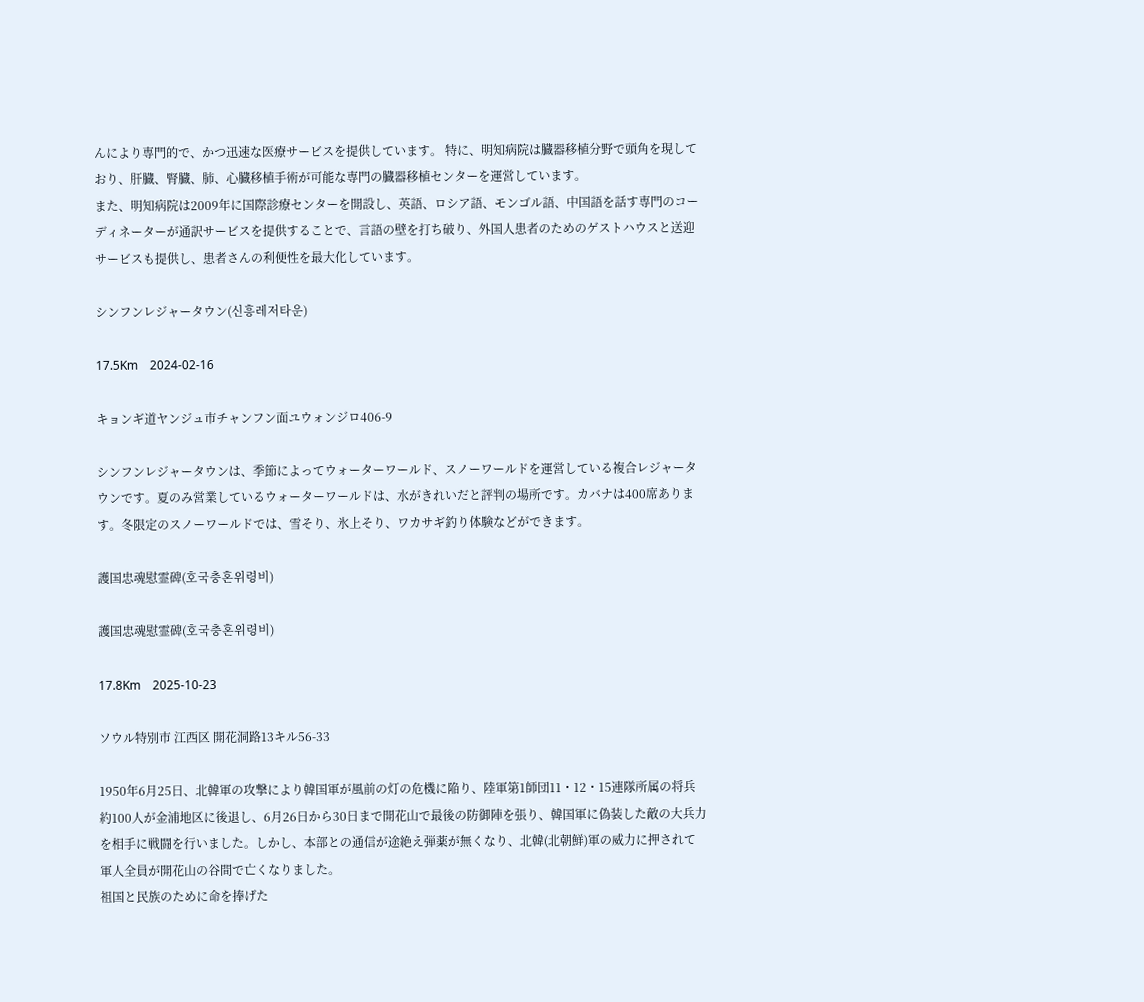んにより専門的で、かつ迅速な医療サービスを提供しています。 特に、明知病院は臓器移植分野で頭角を現しており、肝臓、腎臓、肺、心臓移植手術が可能な専門の臓器移植センターを運営しています。
また、明知病院は2009年に国際診療センターを開設し、英語、ロシア語、モンゴル語、中国語を話す専門のコーディネーターが通訳サービスを提供することで、言語の壁を打ち破り、外国人患者のためのゲストハウスと送迎サービスも提供し、患者さんの利便性を最大化しています。

シンフンレジャータウン(신흥레저타운)

17.5Km    2024-02-16

キョンギ道ヤンジュ市チャンフン面ユウォンジロ406-9

シンフンレジャータウンは、季節によってウォーターワールド、スノーワールドを運営している複合レジャータウンです。夏のみ営業しているウォーターワールドは、水がきれいだと評判の場所です。カバナは400席あります。冬限定のスノーワールドでは、雪そり、氷上そり、ワカサギ釣り体験などができます。

護国忠魂慰霊碑(호국충혼위령비)

護国忠魂慰霊碑(호국충혼위령비)

17.8Km    2025-10-23

ソウル特別市 江西区 開花洞路13キル56-33

1950年6月25日、北韓軍の攻撃により韓国軍が風前の灯の危機に陥り、陸軍第1師団11・12・15連隊所属の将兵約100人が金浦地区に後退し、6月26日から30日まで開花山で最後の防御陣を張り、韓国軍に偽装した敵の大兵力を相手に戦闘を行いました。しかし、本部との通信が途絶え弾薬が無くなり、北韓(北朝鮮)軍の威力に押されて軍人全員が開花山の谷間で亡くなりました。
祖国と民族のために命を捧げた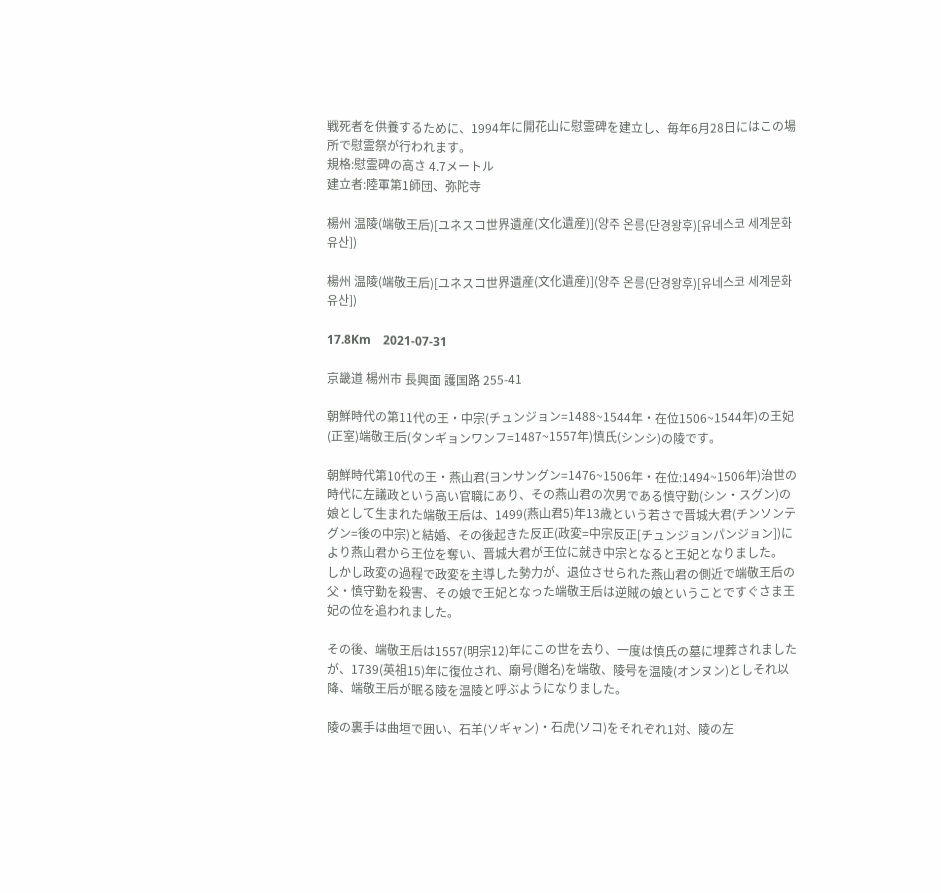戦死者を供養するために、1994年に開花山に慰霊碑を建立し、毎年6月28日にはこの場所で慰霊祭が行われます。
規格:慰霊碑の高さ 4.7メートル
建立者:陸軍第1師団、弥陀寺

楊州 温陵(端敬王后)[ユネスコ世界遺産(文化遺産)](양주 온릉(단경왕후)[유네스코 세계문화유산])

楊州 温陵(端敬王后)[ユネスコ世界遺産(文化遺産)](양주 온릉(단경왕후)[유네스코 세계문화유산])

17.8Km    2021-07-31

京畿道 楊州市 長興面 護国路 255-41

朝鮮時代の第11代の王・中宗(チュンジョン=1488~1544年・在位1506~1544年)の王妃(正室)端敬王后(タンギョンワンフ=1487~1557年)慎氏(シンシ)の陵です。

朝鮮時代第10代の王・燕山君(ヨンサングン=1476~1506年・在位:1494~1506年)治世の時代に左議政という高い官職にあり、その燕山君の次男である慎守勤(シン・スグン)の娘として生まれた端敬王后は、1499(燕山君5)年13歳という若さで晋城大君(チンソンテグン=後の中宗)と結婚、その後起きた反正(政変=中宗反正[チュンジョンパンジョン])により燕山君から王位を奪い、晋城大君が王位に就き中宗となると王妃となりました。
しかし政変の過程で政変を主導した勢力が、退位させられた燕山君の側近で端敬王后の父・慎守勤を殺害、その娘で王妃となった端敬王后は逆賊の娘ということですぐさま王妃の位を追われました。

その後、端敬王后は1557(明宗12)年にこの世を去り、一度は慎氏の墓に埋葬されましたが、1739(英祖15)年に復位され、廟号(贈名)を端敬、陵号を温陵(オンヌン)としそれ以降、端敬王后が眠る陵を温陵と呼ぶようになりました。

陵の裏手は曲垣で囲い、石羊(ソギャン)・石虎(ソコ)をそれぞれ1対、陵の左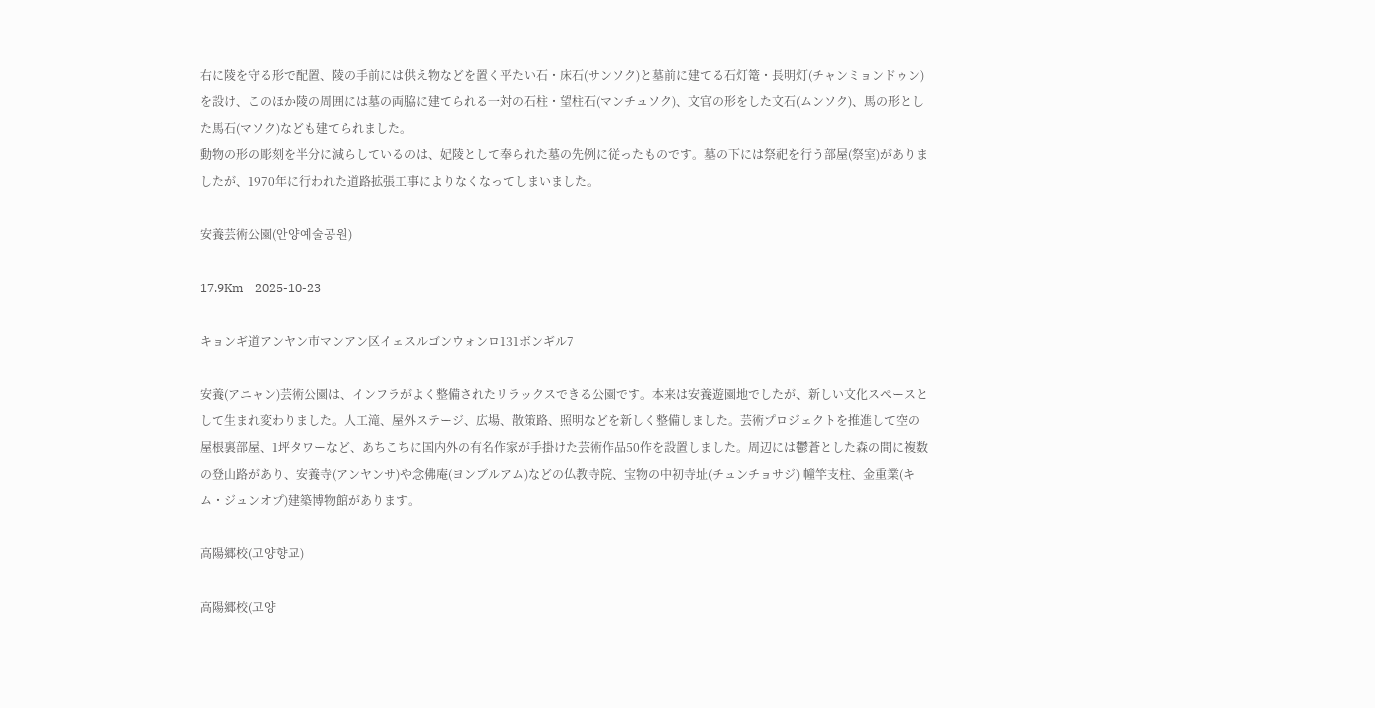右に陵を守る形で配置、陵の手前には供え物などを置く平たい石・床石(サンソク)と墓前に建てる石灯篭・長明灯(チャンミョンドゥン)を設け、このほか陵の周囲には墓の両脇に建てられる一対の石柱・望柱石(マンチュソク)、文官の形をした文石(ムンソク)、馬の形とした馬石(マソク)なども建てられました。
動物の形の彫刻を半分に減らしているのは、妃陵として奉られた墓の先例に従ったものです。墓の下には祭祀を行う部屋(祭室)がありましたが、1970年に行われた道路拡張工事によりなくなってしまいました。

安養芸術公園(안양예술공원)

17.9Km    2025-10-23

キョンギ道アンヤン市マンアン区イェスルゴンウォンロ131ボンギル7

安養(アニャン)芸術公園は、インフラがよく整備されたリラックスできる公園です。本来は安養遊園地でしたが、新しい文化スペースとして生まれ変わりました。人工滝、屋外ステージ、広場、散策路、照明などを新しく整備しました。芸術プロジェクトを推進して空の屋根裏部屋、1坪タワーなど、あちこちに国内外の有名作家が手掛けた芸術作品50作を設置しました。周辺には鬱蒼とした森の間に複数の登山路があり、安養寺(アンヤンサ)や念佛庵(ヨンブルアム)などの仏教寺院、宝物の中初寺址(チュンチョサジ) 幢竿支柱、金重業(キム・ジュンオプ)建築博物館があります。

高陽郷校(고양향교)

高陽郷校(고양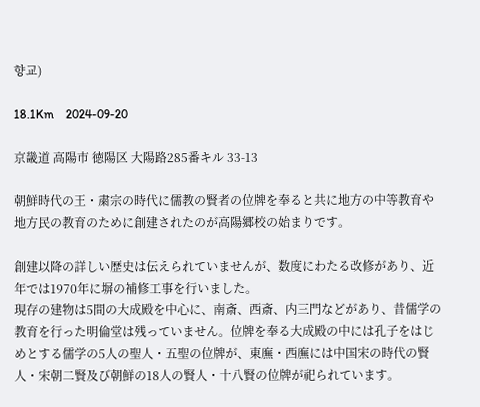향교)

18.1Km    2024-09-20

京畿道 高陽市 徳陽区 大陽路285番キル 33-13

朝鮮時代の王・粛宗の時代に儒教の賢者の位牌を奉ると共に地方の中等教育や地方民の教育のために創建されたのが高陽郷校の始まりです。

創建以降の詳しい歴史は伝えられていませんが、数度にわたる改修があり、近年では1970年に塀の補修工事を行いました。
現存の建物は5間の大成殿を中心に、南斎、西斎、内三門などがあり、昔儒学の教育を行った明倫堂は残っていません。位牌を奉る大成殿の中には孔子をはじめとする儒学の5人の聖人・五聖の位牌が、東廡・西廡には中国宋の時代の賢人・宋朝二賢及び朝鮮の18人の賢人・十八賢の位牌が祀られています。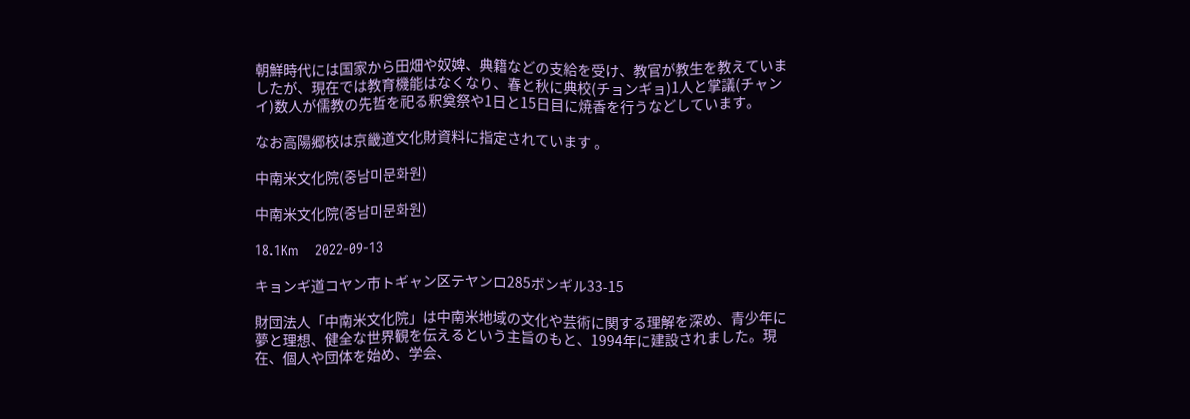朝鮮時代には国家から田畑や奴婢、典籍などの支給を受け、教官が教生を教えていましたが、現在では教育機能はなくなり、春と秋に典校(チョンギョ)1人と掌議(チャンイ)数人が儒教の先哲を祀る釈奠祭や1日と15日目に焼香を行うなどしています。

なお高陽郷校は京畿道文化財資料に指定されています 。

中南米文化院(중남미문화원)

中南米文化院(중남미문화원)

18.1Km    2022-09-13

キョンギ道コヤン市トギャン区テヤンロ285ボンギル33-15

財団法人「中南米文化院」は中南米地域の文化や芸術に関する理解を深め、青少年に夢と理想、健全な世界観を伝えるという主旨のもと、1994年に建設されました。現在、個人や団体を始め、学会、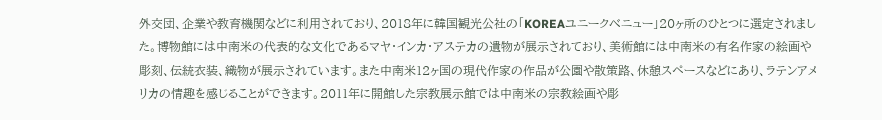外交団、企業や教育機関などに利用されており、2018年に韓国観光公社の「KOREAユニークべニュー」20ヶ所のひとつに選定されました。博物館には中南米の代表的な文化であるマヤ・インカ・アステカの遺物が展示されており、美術館には中南米の有名作家の絵画や彫刻、伝統衣装、織物が展示されています。また中南米12ヶ国の現代作家の作品が公園や散策路、休憩スペースなどにあり、ラテンアメリカの情趣を感じることができます。2011年に開館した宗教展示館では中南米の宗教絵画や彫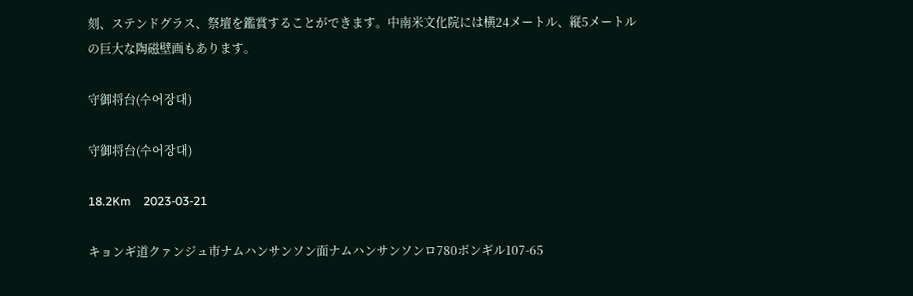刻、ステンドグラス、祭壇を鑑賞することができます。中南米文化院には横24メートル、縦5メートルの巨大な陶磁壁画もあります。

守御将台(수어장대)

守御将台(수어장대)

18.2Km    2023-03-21

キョンギ道クァンジュ市ナムハンサンソン面ナムハンサンソンロ780ボンギル107-65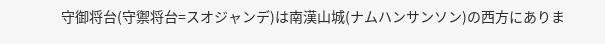守御将台(守禦将台=スオジャンデ)は南漢山城(ナムハンサンソン)の西方にありま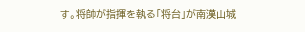す。将帥が指揮を執る「将台」が南漢山城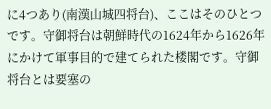に4つあり(南漢山城四将台)、ここはそのひとつです。守御将台は朝鮮時代の1624年から1626年にかけて軍事目的で建てられた楼閣です。守御将台とは要塞の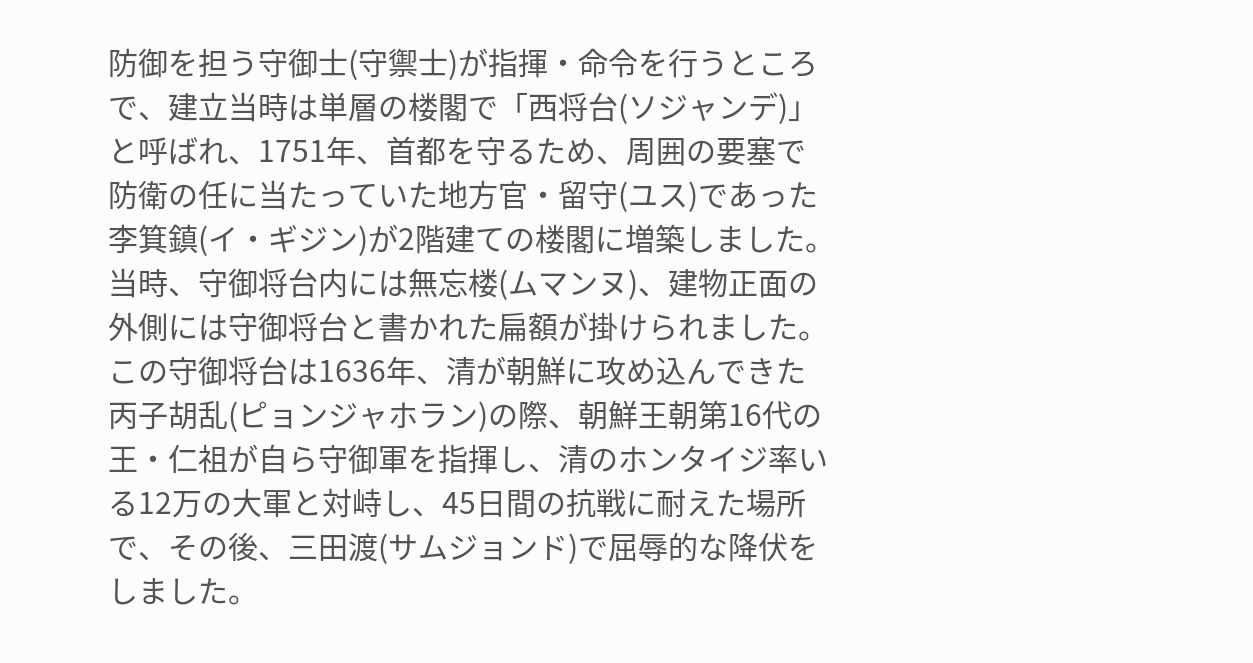防御を担う守御士(守禦士)が指揮・命令を行うところで、建立当時は単層の楼閣で「西将台(ソジャンデ)」と呼ばれ、1751年、首都を守るため、周囲の要塞で防衛の任に当たっていた地方官・留守(ユス)であった李箕鎮(イ・ギジン)が2階建ての楼閣に増築しました。当時、守御将台内には無忘楼(ムマンヌ)、建物正面の外側には守御将台と書かれた扁額が掛けられました。この守御将台は1636年、清が朝鮮に攻め込んできた丙子胡乱(ピョンジャホラン)の際、朝鮮王朝第16代の王・仁祖が自ら守御軍を指揮し、清のホンタイジ率いる12万の大軍と対峙し、45日間の抗戦に耐えた場所で、その後、三田渡(サムジョンド)で屈辱的な降伏をしました。